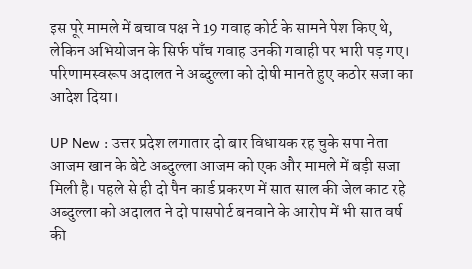इस पूरे मामले में बचाव पक्ष ने 19 गवाह कोर्ट के सामने पेश किए थे, लेकिन अभियोजन के सिर्फ पाँच गवाह उनकी गवाही पर भारी पड़ गए। परिणामस्वरूप अदालत ने अब्दुल्ला को दोषी मानते हुए कठोर सजा का आदेश दिया।

UP New : उत्तर प्रदेश लगातार दो बार विधायक रह चुके सपा नेता आजम खान के बेटे अब्दुल्ला आजम को एक और मामले में बड़ी सजा मिली है। पहले से ही दो पैन कार्ड प्रकरण में सात साल की जेल काट रहे अब्दुल्ला को अदालत ने दो पासपोर्ट बनवाने के आरोप में भी सात वर्ष की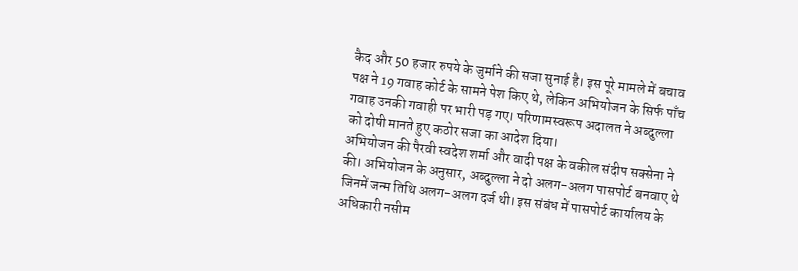कैद और 50 हजार रुपये के जुर्माने की सजा सुनाई है। इस पूरे मामले में बचाव पक्ष ने 19 गवाह कोर्ट के सामने पेश किए थे, लेकिन अभियोजन के सिर्फ पाँच गवाह उनकी गवाही पर भारी पड़ गए। परिणामस्वरूप अदालत ने अब्दुल्ला को दोषी मानते हुए कठोर सजा का आदेश दिया।
अभियोजन की पैरवी स्वदेश शर्मा और वादी पक्ष के वकील संदीप सक्सेना ने की। अभियोजन के अनुसार, अब्दुल्ला ने दो अलग-अलग पासपोर्ट बनवाए थे जिनमें जन्म तिथि अलग-अलग दर्ज थी। इस संबंध में पासपोर्ट कार्यालय के अधिकारी नसीम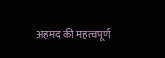अहमद की महत्वपूर्ण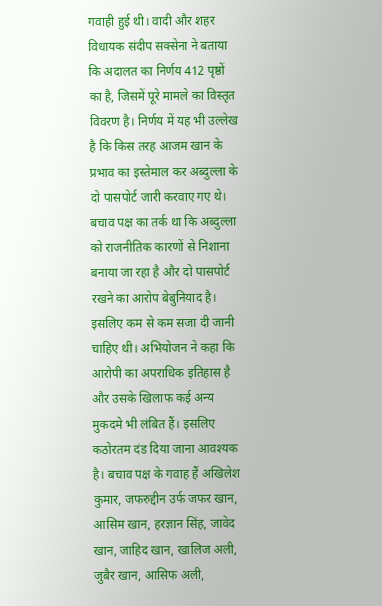गवाही हुई थी। वादी और शहर विधायक संदीप सक्सेना ने बताया कि अदालत का निर्णय 412 पृष्ठों का है, जिसमें पूरे मामले का विस्तृत विवरण है। निर्णय में यह भी उल्लेख है कि किस तरह आजम खान के प्रभाव का इस्तेमाल कर अब्दुल्ला के दो पासपोर्ट जारी करवाए गए थे।
बचाव पक्ष का तर्क था कि अब्दुल्ला को राजनीतिक कारणों से निशाना बनाया जा रहा है और दो पासपोर्ट रखने का आरोप बेबुनियाद है। इसलिए कम से कम सजा दी जानी चाहिए थी। अभियोजन ने कहा कि आरोपी का अपराधिक इतिहास है और उसके खिलाफ कई अन्य मुकदमे भी लंबित हैं। इसलिए कठोरतम दंड दिया जाना आवश्यक है। बचाव पक्ष के गवाह हैं अखिलेश कुमार, जफरुद्दीन उर्फ जफर खान, आसिम खान, हरज्ञान सिंह, जावेद खान, जाहिद खान, खालिज अली, जुबैर खान, आसिफ अली,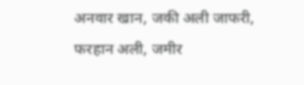अनवार खान, जकी अली जाफरी, फरहान अली, जमीर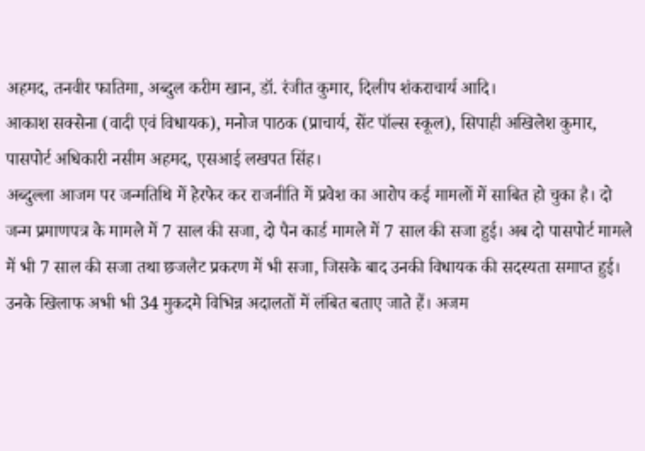अहमद, तनवीर फातिमा, अब्दुल करीम खान, डॉ. रंजीत कुमार, दिलीप शंकराचार्य आदि।
आकाश सक्सेना (वादी एवं विधायक), मनोज पाठक (प्राचार्य, सेंट पॉल्स स्कूल), सिपाही अखिलेश कुमार, पासपोर्ट अधिकारी नसीम अहमद, एसआई लखपत सिंह।
अब्दुल्ला आजम पर जन्मतिथि में हेरफेर कर राजनीति में प्रवेश का आरोप कई मामलों में साबित हो चुका है। दो जन्म प्रमाणपत्र के मामले में 7 साल की सजा, दो पैन कार्ड मामले में 7 साल की सजा हुई। अब दो पासपोर्ट मामले में भी 7 साल की सजा तथा छजलैट प्रकरण में भी सजा, जिसके बाद उनकी विधायक की सदस्यता समाप्त हुई। उनके खिलाफ अभी भी 34 मुकदमे विभिन्न अदालतों में लंबित बताए जाते हैं। अजम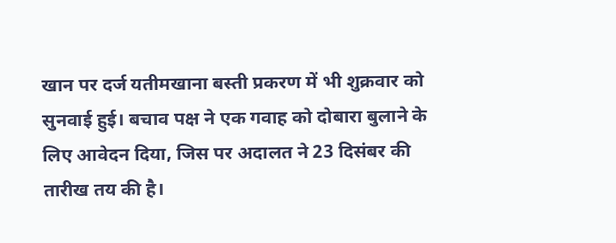खान पर दर्ज यतीमखाना बस्ती प्रकरण में भी शुक्रवार को सुनवाई हुई। बचाव पक्ष ने एक गवाह को दोबारा बुलाने के लिए आवेदन दिया, जिस पर अदालत ने 23 दिसंबर की तारीख तय की है।